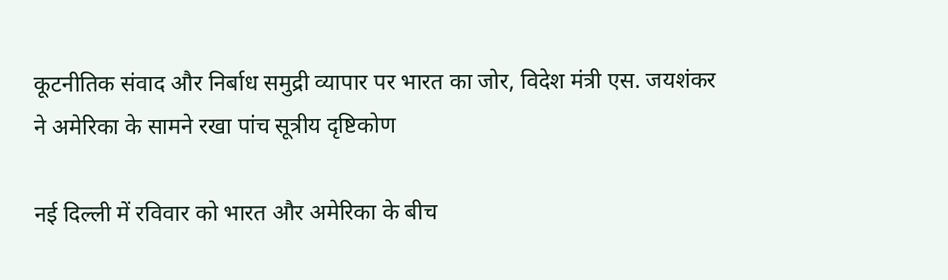कूटनीतिक संवाद और निर्बाध समुद्री व्यापार पर भारत का जोर, विदेश मंत्री एस. जयशंकर ने अमेरिका के सामने रखा पांच सूत्रीय दृष्टिकोण

नई दिल्ली में रविवार को भारत और अमेरिका के बीच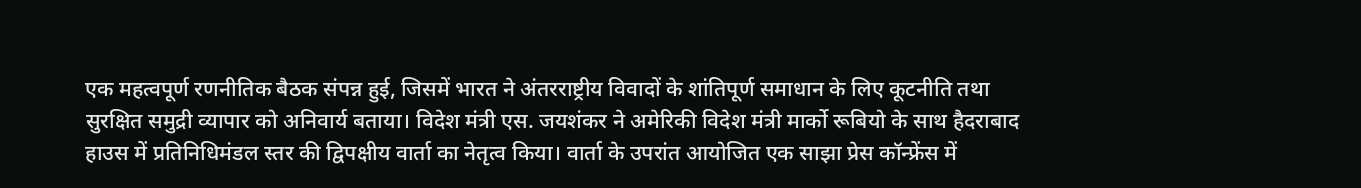एक महत्वपूर्ण रणनीतिक बैठक संपन्न हुई, जिसमें भारत ने अंतरराष्ट्रीय विवादों के शांतिपूर्ण समाधान के लिए कूटनीति तथा सुरक्षित समुद्री व्यापार को अनिवार्य बताया। विदेश मंत्री एस. जयशंकर ने अमेरिकी विदेश मंत्री मार्को रूबियो के साथ हैदराबाद हाउस में प्रतिनिधिमंडल स्तर की द्विपक्षीय वार्ता का नेतृत्व किया। वार्ता के उपरांत आयोजित एक साझा प्रेस कॉन्फ्रेंस में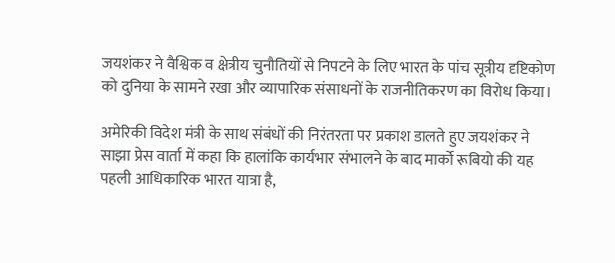जयशंकर ने वैश्विक व क्षेत्रीय चुनौतियों से निपटने के लिए भारत के पांच सूत्रीय दृष्टिकोण को दुनिया के सामने रखा और व्यापारिक संसाधनों के राजनीतिकरण का विरोध किया।

अमेरिकी विदेश मंत्री के साथ संबंधों की निरंतरता पर प्रकाश डालते हुए जयशंकर ने साझा प्रेस वार्ता में कहा कि हालांकि कार्यभार संभालने के बाद मार्को रूबियो की यह पहली आधिकारिक भारत यात्रा है,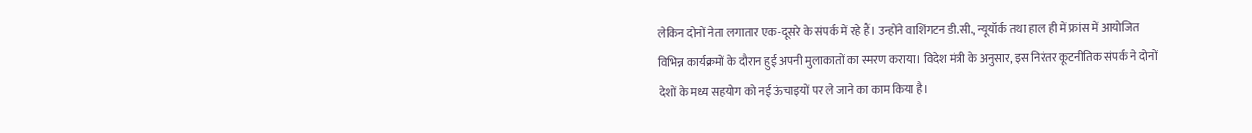लेकिन दोनों नेता लगातार एक-दूसरे के संपर्क में रहे हैं। उन्होंने वाशिंगटन डी.सी., न्यूयॉर्क तथा हाल ही में फ्रांस में आयोजित विभिन्न कार्यक्रमों के दौरान हुई अपनी मुलाकातों का स्मरण कराया। विदेश मंत्री के अनुसार, इस निरंतर कूटनीतिक संपर्क ने दोनों देशों के मध्य सहयोग को नई ऊंचाइयों पर ले जाने का काम किया है।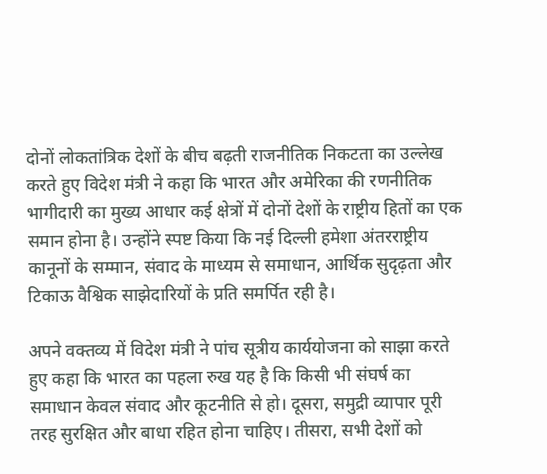दोनों लोकतांत्रिक देशों के बीच बढ़ती राजनीतिक निकटता का उल्लेख करते हुए विदेश मंत्री ने कहा कि भारत और अमेरिका की रणनीतिक भागीदारी का मुख्य आधार कई क्षेत्रों में दोनों देशों के राष्ट्रीय हितों का एक समान होना है। उन्होंने स्पष्ट किया कि नई दिल्ली हमेशा अंतरराष्ट्रीय कानूनों के सम्मान, संवाद के माध्यम से समाधान, आर्थिक सुदृढ़ता और टिकाऊ वैश्विक साझेदारियों के प्रति समर्पित रही है।

अपने वक्तव्य में विदेश मंत्री ने पांच सूत्रीय कार्ययोजना को साझा करते हुए कहा कि भारत का पहला रुख यह है कि किसी भी संघर्ष का समाधान केवल संवाद और कूटनीति से हो। दूसरा, समुद्री व्यापार पूरी तरह सुरक्षित और बाधा रहित होना चाहिए। तीसरा, सभी देशों को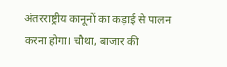अंतरराष्ट्रीय कानूनों का कड़ाई से पालन करना होगा। चौथा, बाजार की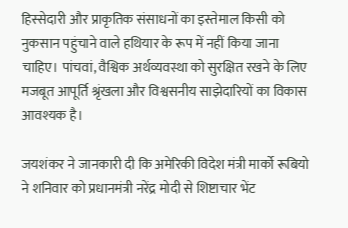हिस्सेदारी और प्राकृतिक संसाधनों का इस्तेमाल किसी को नुकसान पहुंचाने वाले हथियार के रूप में नहीं किया जाना चाहिए। पांचवां, वैश्विक अर्थव्यवस्था को सुरक्षित रखने के लिए मजबूत आपूर्ति श्रृंखला और विश्वसनीय साझेदारियों का विकास आवश्यक है।

जयशंकर ने जानकारी दी कि अमेरिकी विदेश मंत्री मार्को रूबियो ने शनिवार को प्रधानमंत्री नरेंद्र मोदी से शिष्टाचार भेंट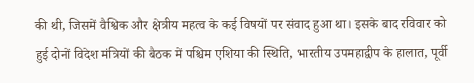की थी, जिसमें वैश्विक और क्षेत्रीय महत्व के कई विषयों पर संवाद हुआ था। इसके बाद रविवार को हुई दोनों विदेश मंत्रियों की बैठक में पश्चिम एशिया की स्थिति, भारतीय उपमहाद्वीप के हालात, पूर्वी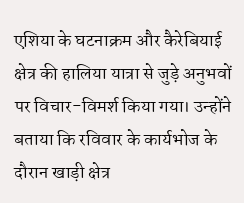एशिया के घटनाक्रम और कैरेबियाई क्षेत्र की हालिया यात्रा से जुड़े अनुभवों पर विचार-विमर्श किया गया। उन्होंने बताया कि रविवार के कार्यभोज के दौरान खाड़ी क्षेत्र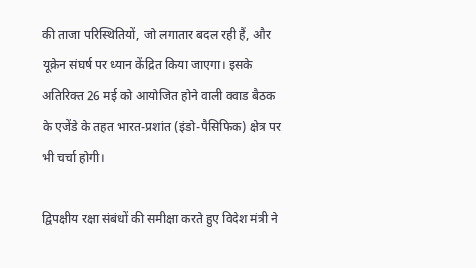की ताजा परिस्थितियों, जो लगातार बदल रही हैं, और यूक्रेन संघर्ष पर ध्यान केंद्रित किया जाएगा। इसके अतिरिक्त 26 मई को आयोजित होने वाली क्वाड बैठक के एजेंडे के तहत भारत-प्रशांत (इंडो-पैसिफिक) क्षेत्र पर भी चर्चा होगी।

द्विपक्षीय रक्षा संबंधों की समीक्षा करते हुए विदेश मंत्री ने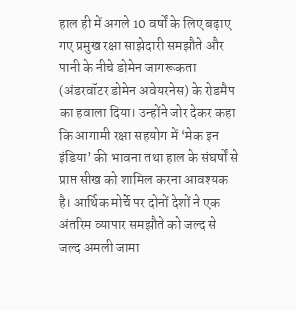हाल ही में अगले 10 वर्षों के लिए बढ़ाए गए प्रमुख रक्षा साझेदारी समझौते और पानी के नीचे डोमेन जागरूकता (अंडरवॉटर डोमेन अवेयरनेस) के रोडमैप का हवाला दिया। उन्होंने जोर देकर कहा कि आगामी रक्षा सहयोग में ‘मेक इन इंडिया’ की भावना तथा हाल के संघर्षों से प्राप्त सीख को शामिल करना आवश्यक है। आर्थिक मोर्चे पर दोनों देशों ने एक अंतरिम व्यापार समझौते को जल्द से जल्द अमली जामा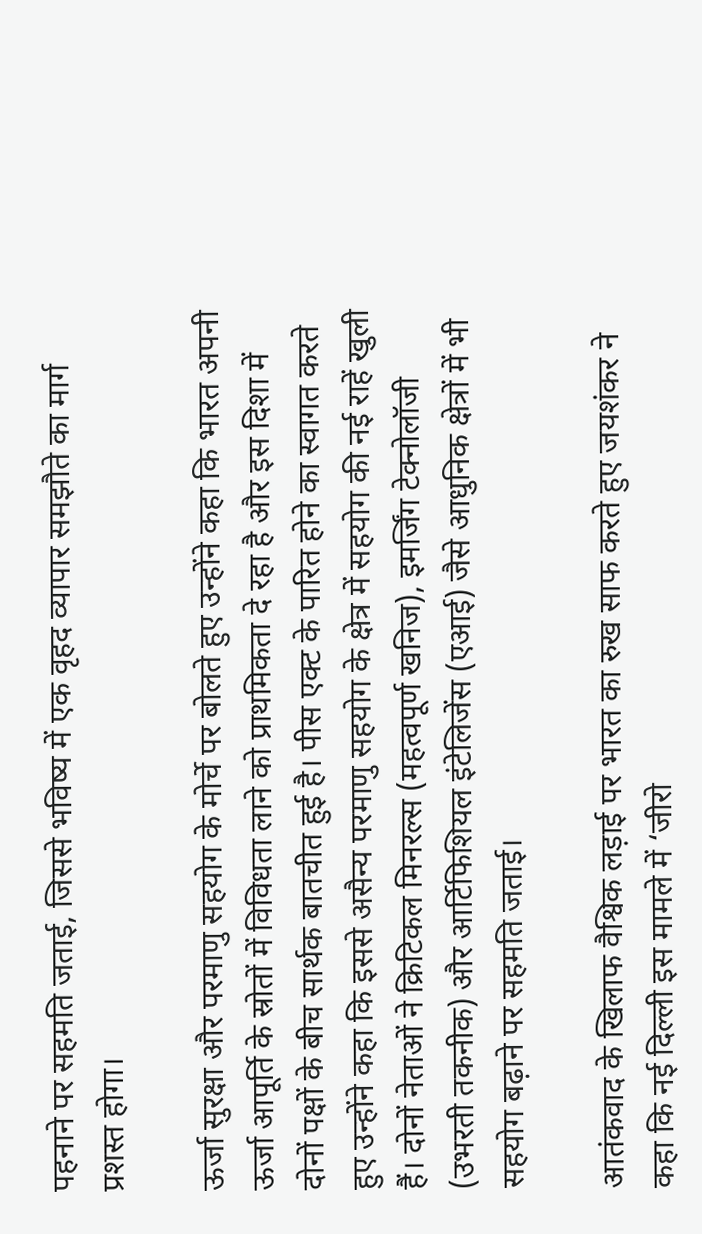पहनाने पर सहमति जताई, जिससे भविष्य में एक वृहद व्यापार समझौते का मार्ग प्रशस्त होगा।

ऊर्जा सुरक्षा और परमाणु सहयोग के मोर्चे पर बोलते हुए उन्होंने कहा कि भारत अपनी ऊर्जा आपूर्ति के स्रोतों में विविधता लाने को प्राथमिकता दे रहा है और इस दिशा में दोनों पक्षों के बीच सार्थक बातचीत हुई है। पीस एक्ट के पारित होने का स्वागत करते हुए उन्होंने कहा कि इससे असैन्य परमाणु सहयोग के क्षेत्र में सहयोग की नई राहें खुली हैं। दोनों नेताओं ने क्रिटिकल मिनरल्स (महत्वपूर्ण खनिज), इमर्जिंग टेक्नोलॉजी (उभरती तकनीक) और आर्टिफिशियल इंटेलिजेंस (एआई) जैसे आधुनिक क्षेत्रों में भी सहयोग बढ़ाने पर सहमति जताई।

आतंकवाद के खिलाफ वैश्विक लड़ाई पर भारत का रुख साफ करते हुए जयशंकर ने कहा कि नई दिल्ली इस मामले में ‘जीरो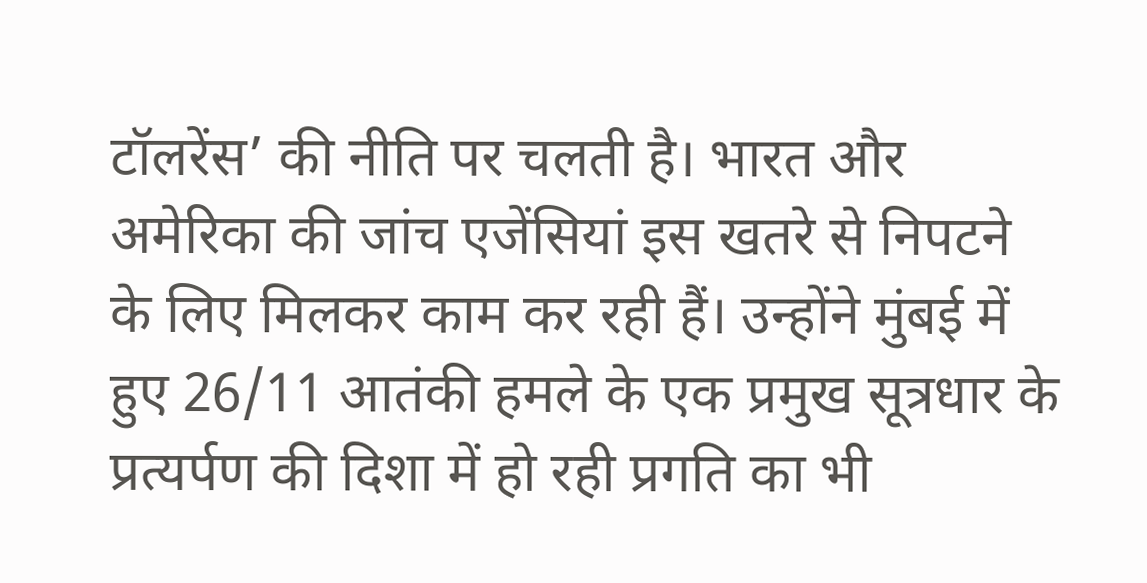टॉलरेंस’ की नीति पर चलती है। भारत और अमेरिका की जांच एजेंसियां इस खतरे से निपटने के लिए मिलकर काम कर रही हैं। उन्होंने मुंबई में हुए 26/11 आतंकी हमले के एक प्रमुख सूत्रधार के प्रत्यर्पण की दिशा में हो रही प्रगति का भी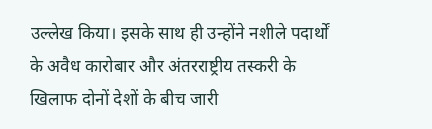उल्लेख किया। इसके साथ ही उन्होंने नशीले पदार्थों के अवैध कारोबार और अंतरराष्ट्रीय तस्करी के खिलाफ दोनों देशों के बीच जारी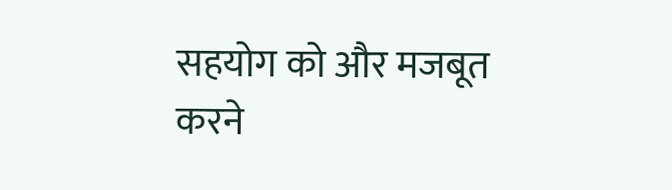सहयोग को और मजबूत करने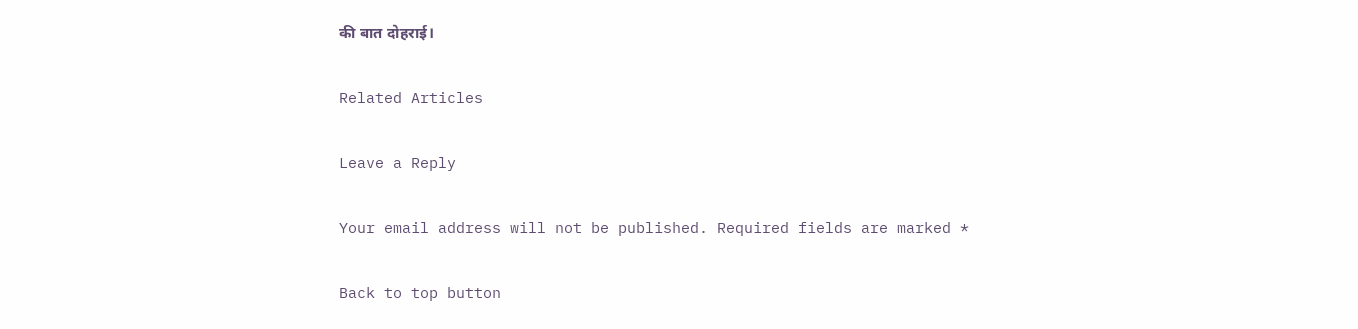की बात दोहराई।

Related Articles

Leave a Reply

Your email address will not be published. Required fields are marked *

Back to top button